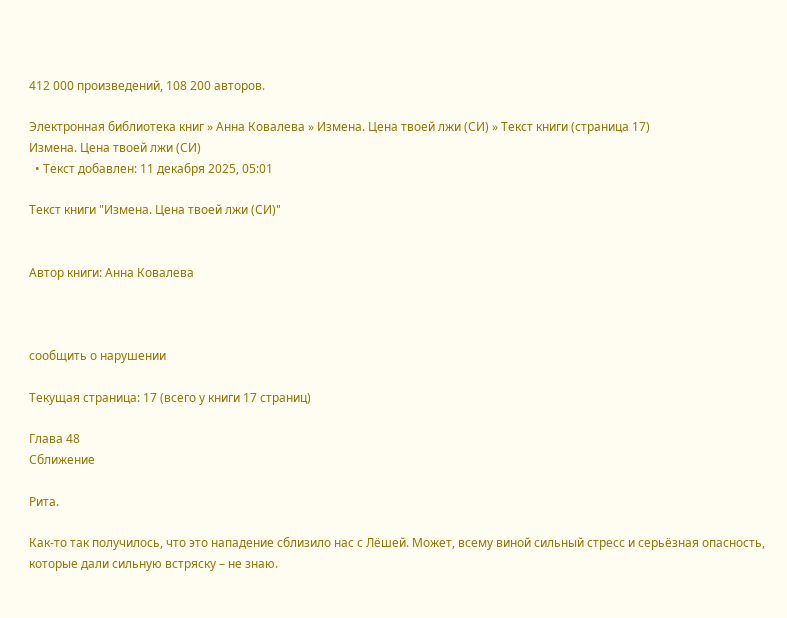412 000 произведений, 108 200 авторов.

Электронная библиотека книг » Анна Ковалева » Измена. Цена твоей лжи (СИ) » Текст книги (страница 17)
Измена. Цена твоей лжи (СИ)
  • Текст добавлен: 11 декабря 2025, 05:01

Текст книги "Измена. Цена твоей лжи (СИ)"


Автор книги: Анна Ковалева



сообщить о нарушении

Текущая страница: 17 (всего у книги 17 страниц)

Глава 48
Сближение

Рита.

Как-то так получилось, что это нападение сблизило нас с Лёшей. Может, всему виной сильный стресс и серьёзная опасность, которые дали сильную встряску – не знаю.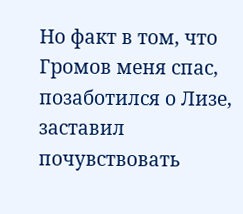Но факт в том, что Громов меня спас, позаботился о Лизе, заставил почувствовать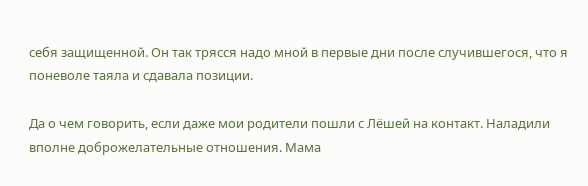себя защищенной. Он так трясся надо мной в первые дни после случившегося, что я поневоле таяла и сдавала позиции.

Да о чем говорить, если даже мои родители пошли с Лёшей на контакт. Наладили вполне доброжелательные отношения. Мама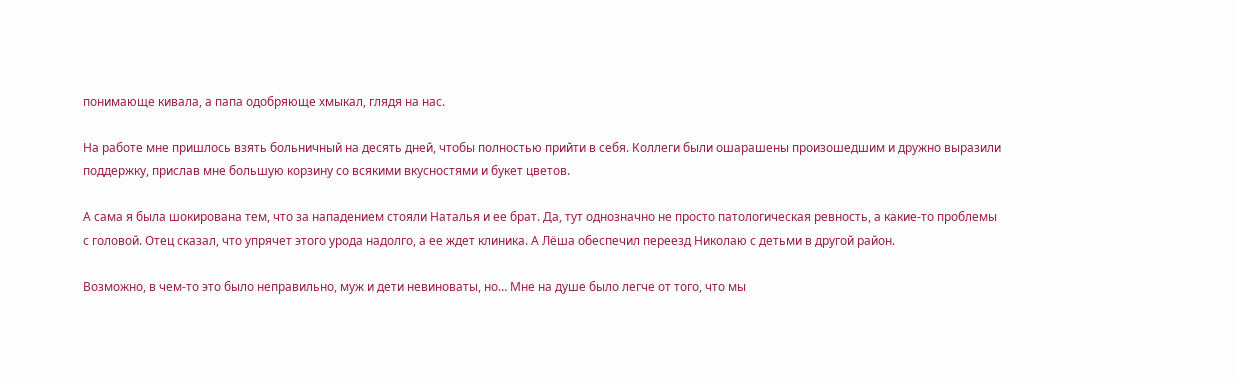понимающе кивала, а папа одобряюще хмыкал, глядя на нас.

На работе мне пришлось взять больничный на десять дней, чтобы полностью прийти в себя. Коллеги были ошарашены произошедшим и дружно выразили поддержку, прислав мне большую корзину со всякими вкусностями и букет цветов.

А сама я была шокирована тем, что за нападением стояли Наталья и ее брат. Да, тут однозначно не просто патологическая ревность, а какие-то проблемы с головой. Отец сказал, что упрячет этого урода надолго, а ее ждет клиника. А Лёша обеспечил переезд Николаю с детьми в другой район.

Возможно, в чем-то это было неправильно, муж и дети невиноваты, но… Мне на душе было легче от того, что мы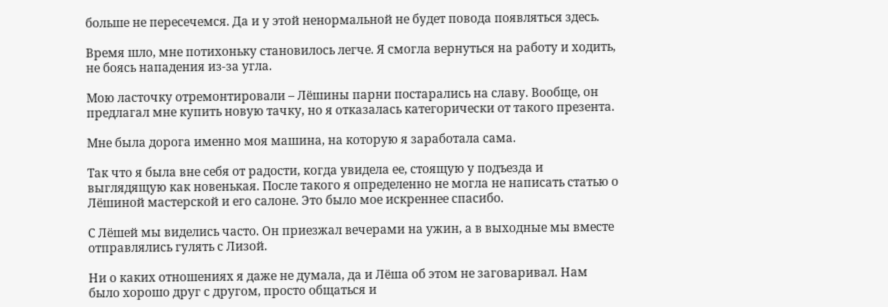больше не пересечемся. Да и у этой ненормальной не будет повода появляться здесь.

Время шло, мне потихоньку становилось легче. Я смогла вернуться на работу и ходить, не боясь нападения из-за угла.

Мою ласточку отремонтировали – Лёшины парни постарались на славу. Вообще, он предлагал мне купить новую тачку, но я отказалась категорически от такого презента.

Мне была дорога именно моя машина, на которую я заработала сама.

Так что я была вне себя от радости, когда увидела ее, стоящую у подъезда и выглядящую как новенькая. После такого я определенно не могла не написать статью о Лёшиной мастерской и его салоне. Это было мое искреннее спасибо.

С Лёшей мы виделись часто. Он приезжал вечерами на ужин, а в выходные мы вместе отправлялись гулять с Лизой.

Ни о каких отношениях я даже не думала, да и Лёша об этом не заговаривал. Нам было хорошо друг с другом, просто общаться и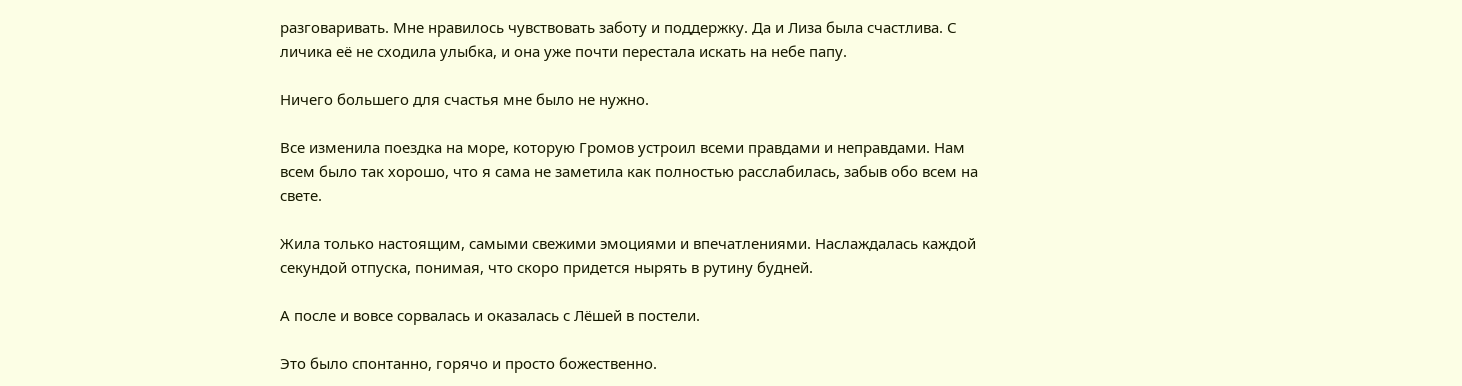разговаривать. Мне нравилось чувствовать заботу и поддержку. Да и Лиза была счастлива. С личика её не сходила улыбка, и она уже почти перестала искать на небе папу.

Ничего большего для счастья мне было не нужно.

Все изменила поездка на море, которую Громов устроил всеми правдами и неправдами. Нам всем было так хорошо, что я сама не заметила как полностью расслабилась, забыв обо всем на свете.

Жила только настоящим, самыми свежими эмоциями и впечатлениями. Наслаждалась каждой секундой отпуска, понимая, что скоро придется нырять в рутину будней.

А после и вовсе сорвалась и оказалась с Лёшей в постели.

Это было спонтанно, горячо и просто божественно.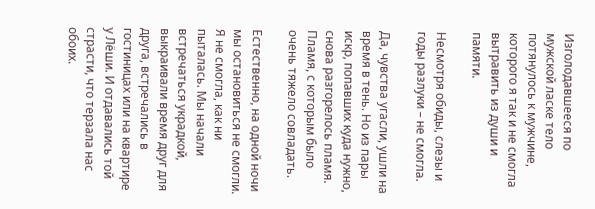Изголодавшееся по мужской ласке тело потянулось к мужчине, которого я так и не смогла вытравить из души и памяти.

Несмотря обиды, слезы и годы разлуки – не смогла.

Да, чувства угасли, ушли на время в тень. Но из пары искр, попавших куда нужно, снова разгорелось пламя. Пламя, с которым было очень тяжело совладать.

Естественно, на одной ночи мы остановиться не смогли. Я не смогла, как ни пыталась. Мы начали встречаться украдкой, выкраивали время друг для друга, встречались в гостиницах или на квартире у Лёши. И отдавались той страсти, что терзала нас обоих.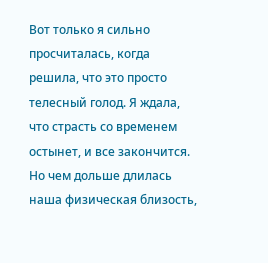Вот только я сильно просчиталась, когда решила, что это просто телесный голод. Я ждала, что страсть со временем остынет, и все закончится. Но чем дольше длилась наша физическая близость,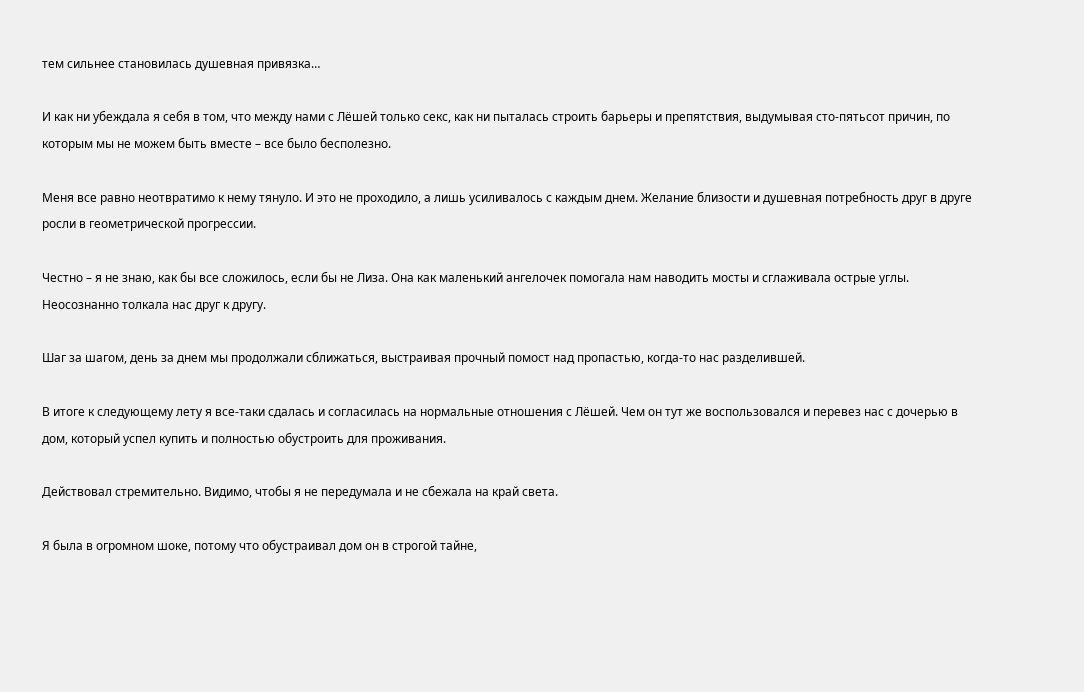тем сильнее становилась душевная привязка…

И как ни убеждала я себя в том, что между нами с Лёшей только секс, как ни пыталась строить барьеры и препятствия, выдумывая сто-пятьсот причин, по которым мы не можем быть вместе – все было бесполезно.

Меня все равно неотвратимо к нему тянуло. И это не проходило, а лишь усиливалось с каждым днем. Желание близости и душевная потребность друг в друге росли в геометрической прогрессии.

Честно – я не знаю, как бы все сложилось, если бы не Лиза. Она как маленький ангелочек помогала нам наводить мосты и сглаживала острые углы. Неосознанно толкала нас друг к другу.

Шаг за шагом, день за днем мы продолжали сближаться, выстраивая прочный помост над пропастью, когда-то нас разделившей.

В итоге к следующему лету я все-таки сдалась и согласилась на нормальные отношения с Лёшей. Чем он тут же воспользовался и перевез нас с дочерью в дом, который успел купить и полностью обустроить для проживания.

Действовал стремительно. Видимо, чтобы я не передумала и не сбежала на край света.

Я была в огромном шоке, потому что обустраивал дом он в строгой тайне,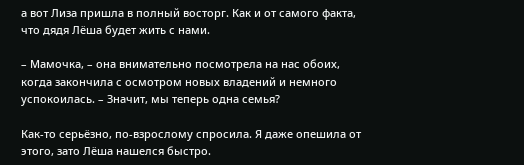а вот Лиза пришла в полный восторг. Как и от самого факта, что дядя Лёша будет жить с нами.

– Мамочка, – она внимательно посмотрела на нас обоих, когда закончила с осмотром новых владений и немного успокоилась. – Значит, мы теперь одна семья?

Как-то серьёзно, по-взрослому спросила. Я даже опешила от этого, зато Лёша нашелся быстро.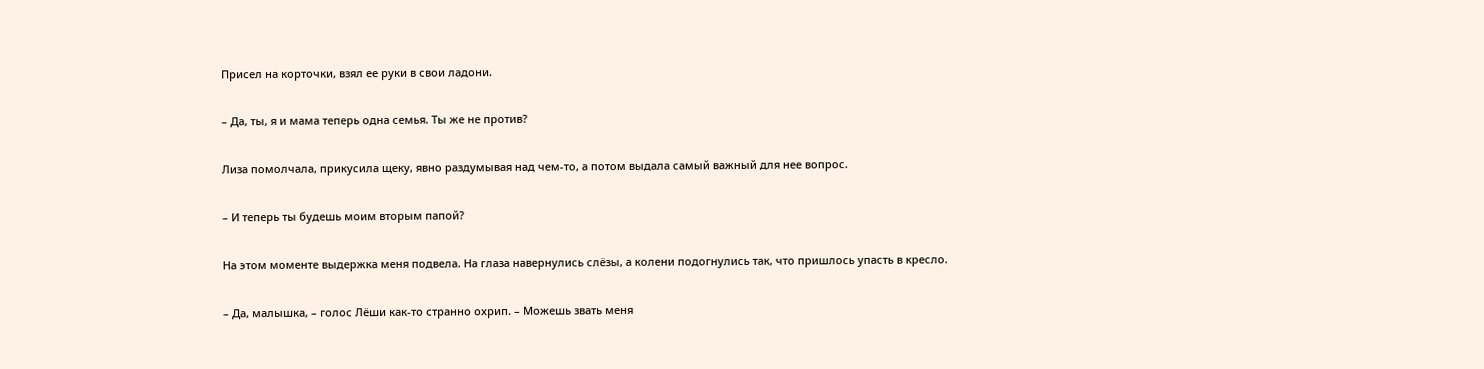Присел на корточки, взял ее руки в свои ладони.

– Да, ты, я и мама теперь одна семья. Ты же не против?

Лиза помолчала, прикусила щеку, явно раздумывая над чем-то, а потом выдала самый важный для нее вопрос.

– И теперь ты будешь моим вторым папой?

На этом моменте выдержка меня подвела. На глаза навернулись слёзы, а колени подогнулись так, что пришлось упасть в кресло.

– Да, малышка, – голос Лёши как-то странно охрип. – Можешь звать меня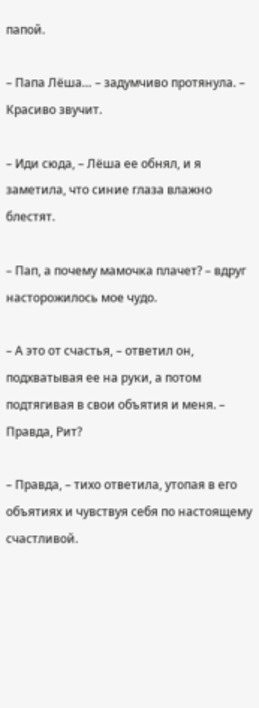папой.

– Папа Лёша… – задумчиво протянула. – Красиво звучит.

– Иди сюда, – Лёша ее обнял, и я заметила, что синие глаза влажно блестят.

– Пап, а почему мамочка плачет? – вдруг насторожилось мое чудо.

– А это от счастья, – ответил он, подхватывая ее на руки, а потом подтягивая в свои объятия и меня. – Правда, Рит?

– Правда, – тихо ответила, утопая в его объятиях и чувствуя себя по настоящему счастливой.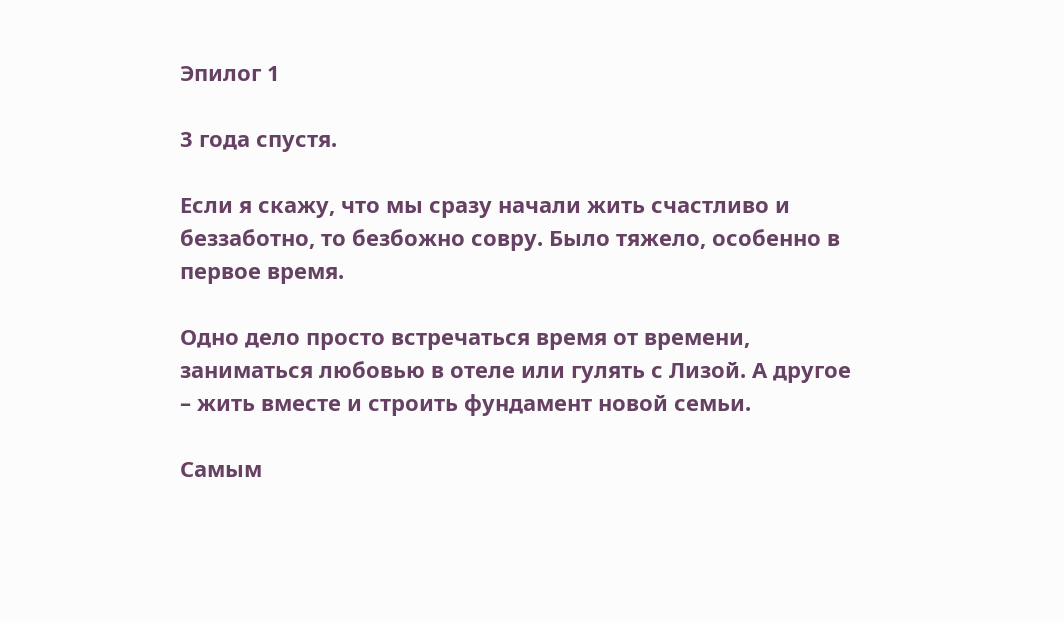Эпилог 1

3 года спустя.

Если я скажу, что мы сразу начали жить счастливо и беззаботно, то безбожно совру. Было тяжело, особенно в первое время.

Одно дело просто встречаться время от времени, заниматься любовью в отеле или гулять с Лизой. А другое – жить вместе и строить фундамент новой семьи.

Самым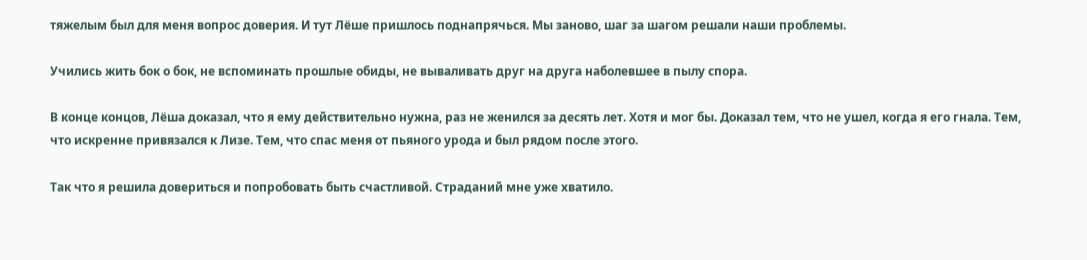тяжелым был для меня вопрос доверия. И тут Лёше пришлось поднапрячься. Мы заново, шаг за шагом решали наши проблемы.

Учились жить бок о бок, не вспоминать прошлые обиды, не вываливать друг на друга наболевшее в пылу спора.

В конце концов, Лёша доказал, что я ему действительно нужна, раз не женился за десять лет. Хотя и мог бы. Доказал тем, что не ушел, когда я его гнала. Тем, что искренне привязался к Лизе. Тем, что спас меня от пьяного урода и был рядом после этого.

Так что я решила довериться и попробовать быть счастливой. Страданий мне уже хватило.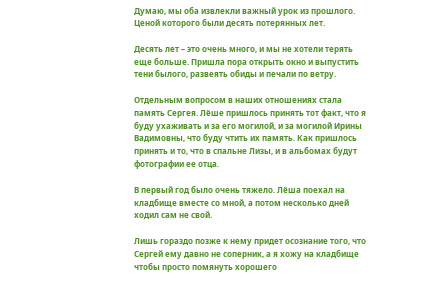Думаю, мы оба извлекли важный урок из прошлого. Ценой которого были десять потерянных лет.

Десять лет – это очень много, и мы не хотели терять еще больше. Пришла пора открыть окно и выпустить тени былого, развеять обиды и печали по ветру.

Отдельным вопросом в наших отношениях стала память Сергея. Лёше пришлось принять тот факт, что я буду ухаживать и за его могилой, и за могилой Ирины Вадимовны, что буду чтить их память. Как пришлось принять и то, что в спальне Лизы, и в альбомах будут фотографии ее отца.

В первый год было очень тяжело. Лёша поехал на кладбище вместе со мной, а потом несколько дней ходил сам не свой.

Лишь гораздо позже к нему придет осознание того, что Сергей ему давно не соперник, а я хожу на кладбище чтобы просто помянуть хорошего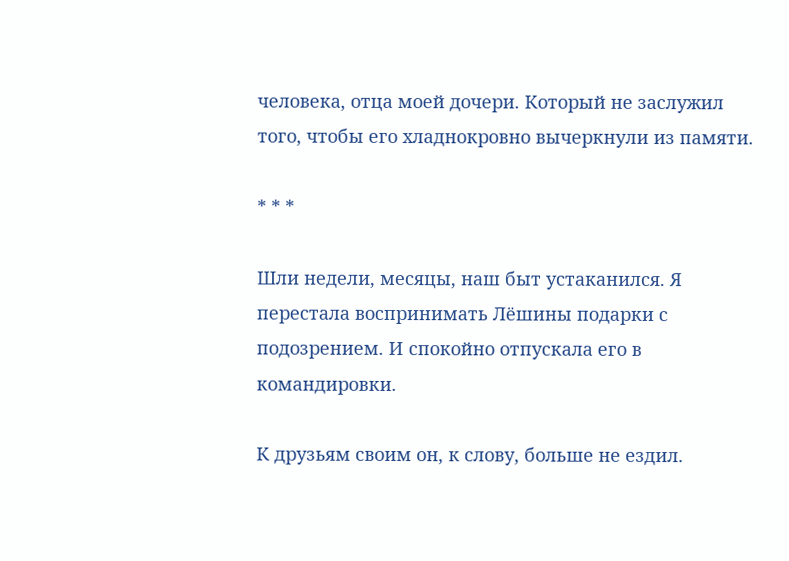человека, отца моей дочери. Который не заслужил того, чтобы его хладнокровно вычеркнули из памяти.

* * *

Шли недели, месяцы, наш быт устаканился. Я перестала воспринимать Лёшины подарки с подозрением. И спокойно отпускала его в командировки.

К друзьям своим он, к слову, больше не ездил.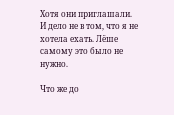Хотя они приглашали. И дело не в том, что я не хотела ехать. Лёше самому это было не нужно.

Что же до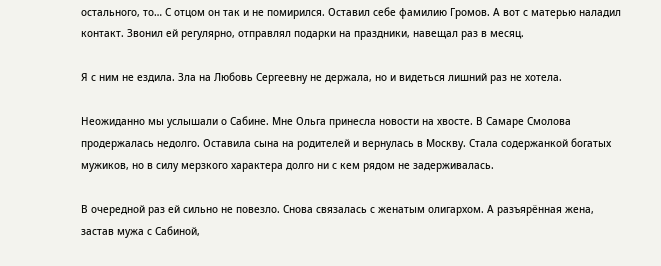остального, то… С отцом он так и не помирился. Оставил себе фамилию Громов. А вот с матерью наладил контакт. Звонил ей регулярно, отправлял подарки на праздники, навещал раз в месяц.

Я с ним не ездила. Зла на Любовь Сергеевну не держала, но и видеться лишний раз не хотела.

Неожиданно мы услышали о Сабине. Мне Ольга принесла новости на хвосте. В Самаре Смолова продержалась недолго. Оставила сына на родителей и вернулась в Москву. Стала содержанкой богатых мужиков, но в силу мерзкого характера долго ни с кем рядом не задерживалась.

В очередной раз ей сильно не повезло. Снова связалась с женатым олигархом. А разъярённая жена, застав мужа с Сабиной,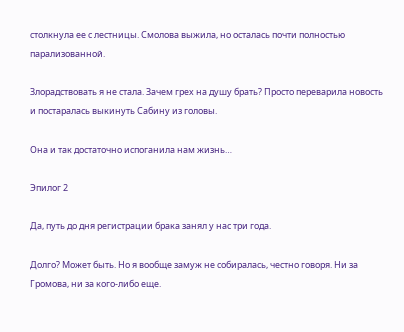столкнула ее с лестницы. Смолова выжила, но осталась почти полностью парализованной.

Злорадствовать я не стала. Зачем грех на душу брать? Просто переварила новость и постаралась выкинуть Сабину из головы.

Она и так достаточно испоганила нам жизнь…

Эпилог 2

Да, путь до дня регистрации брака занял у нас три года.

Долго? Может быть. Но я вообще замуж не собиралась, честно говоря. Ни за Громова, ни за кого-либо еще.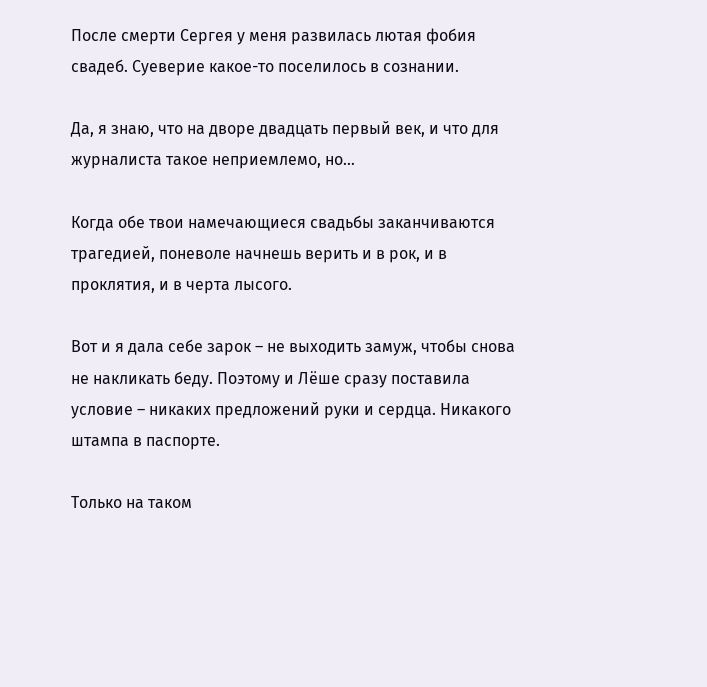После смерти Сергея у меня развилась лютая фобия свадеб. Суеверие какое-то поселилось в сознании.

Да, я знаю, что на дворе двадцать первый век, и что для журналиста такое неприемлемо, но…

Когда обе твои намечающиеся свадьбы заканчиваются трагедией, поневоле начнешь верить и в рок, и в проклятия, и в черта лысого.

Вот и я дала себе зарок – не выходить замуж, чтобы снова не накликать беду. Поэтому и Лёше сразу поставила условие – никаких предложений руки и сердца. Никакого штампа в паспорте.

Только на таком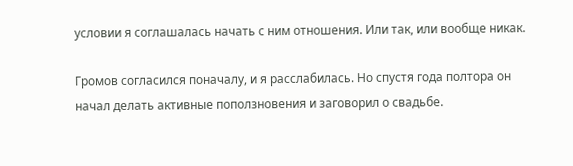условии я соглашалась начать с ним отношения. Или так, или вообще никак.

Громов согласился поначалу, и я расслабилась. Но спустя года полтора он начал делать активные поползновения и заговорил о свадьбе.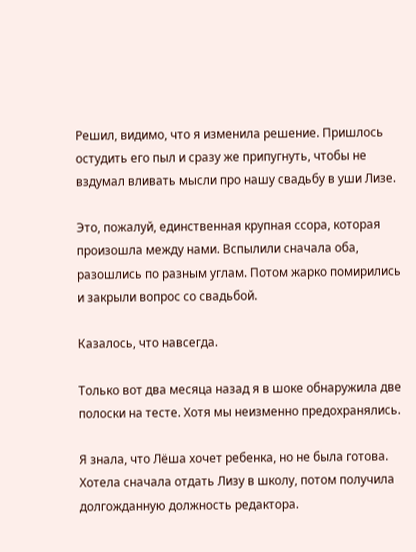Решил, видимо, что я изменила решение. Пришлось остудить его пыл и сразу же припугнуть, чтобы не вздумал вливать мысли про нашу свадьбу в уши Лизе.

Это, пожалуй, единственная крупная ссора, которая произошла между нами. Вспылили сначала оба, разошлись по разным углам. Потом жарко помирились и закрыли вопрос со свадьбой.

Казалось, что навсегда.

Только вот два месяца назад я в шоке обнаружила две полоски на тесте. Хотя мы неизменно предохранялись.

Я знала, что Лёша хочет ребенка, но не была готова. Хотела сначала отдать Лизу в школу, потом получила долгожданную должность редактора.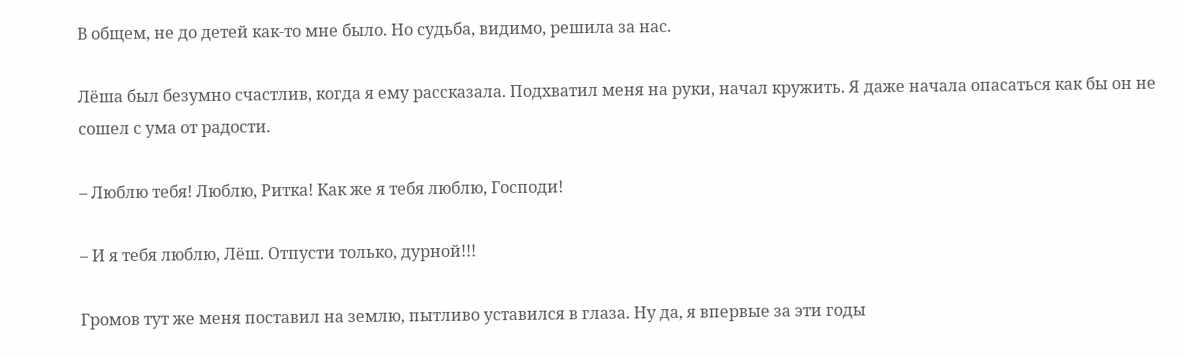В общем, не до детей как-то мне было. Но судьба, видимо, решила за нас.

Лёша был безумно счастлив, когда я ему рассказала. Подхватил меня на руки, начал кружить. Я даже начала опасаться как бы он не сошел с ума от радости.

– Люблю тебя! Люблю, Ритка! Как же я тебя люблю, Господи!

– И я тебя люблю, Лёш. Отпусти только, дурной!!!

Громов тут же меня поставил на землю, пытливо уставился в глаза. Ну да, я впервые за эти годы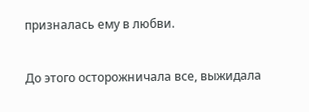призналась ему в любви.

До этого осторожничала все, выжидала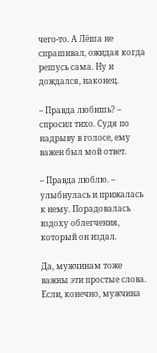чего-то. А Лёша не спрашивал, ожидая когда решусь сама. Ну и дождался, наконец.

– Правда любишь? – спросил тихо. Судя по надрыву в голосе, ему важен был мой ответ.

– Правда люблю. – улыбнулась и прижалась к нему. Порадовалась вздоху облегчения, который он издал.

Да, мужчинам тоже важны эти простые слова. Если, конечно, мужчина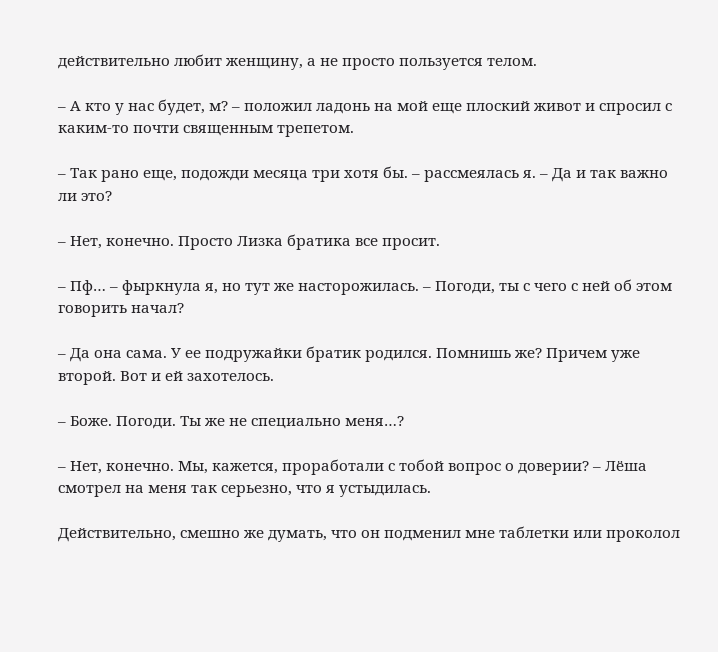действительно любит женщину, а не просто пользуется телом.

– А кто у нас будет, м? – положил ладонь на мой еще плоский живот и спросил с каким-то почти священным трепетом.

– Так рано еще, подожди месяца три хотя бы. – рассмеялась я. – Да и так важно ли это?

– Нет, конечно. Просто Лизка братика все просит.

– Пф… – фыркнула я, но тут же насторожилась. – Погоди, ты с чего с ней об этом говорить начал?

– Да она сама. У ее подружайки братик родился. Помнишь же? Причем уже второй. Вот и ей захотелось.

– Боже. Погоди. Ты же не специально меня…?

– Нет, конечно. Мы, кажется, проработали с тобой вопрос о доверии? – Лёша смотрел на меня так серьезно, что я устыдилась.

Действительно, смешно же думать, что он подменил мне таблетки или проколол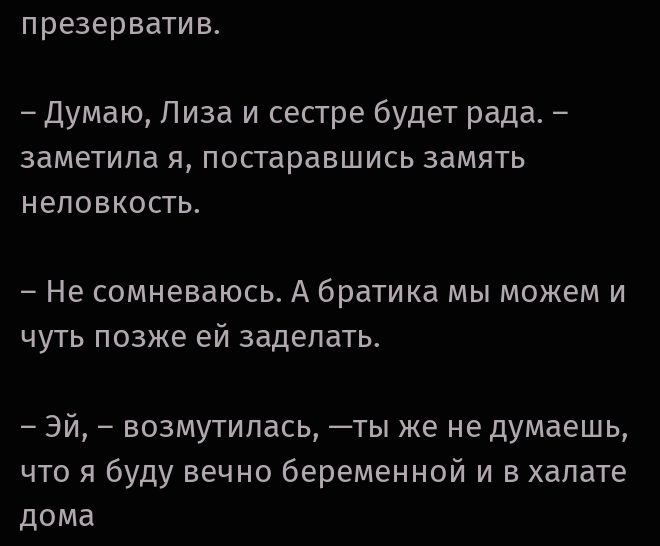презерватив.

– Думаю, Лиза и сестре будет рада. – заметила я, постаравшись замять неловкость.

– Не сомневаюсь. А братика мы можем и чуть позже ей заделать.

– Эй, – возмутилась, —ты же не думаешь, что я буду вечно беременной и в халате дома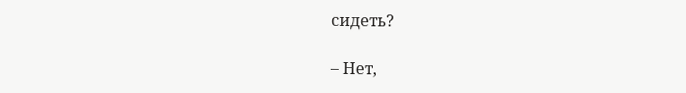сидеть?

– Нет,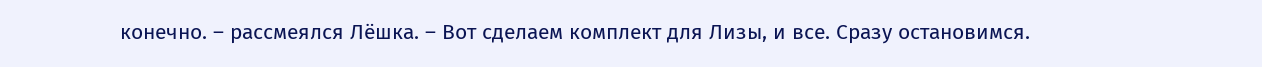конечно. – рассмеялся Лёшка. – Вот сделаем комплект для Лизы, и все. Сразу остановимся.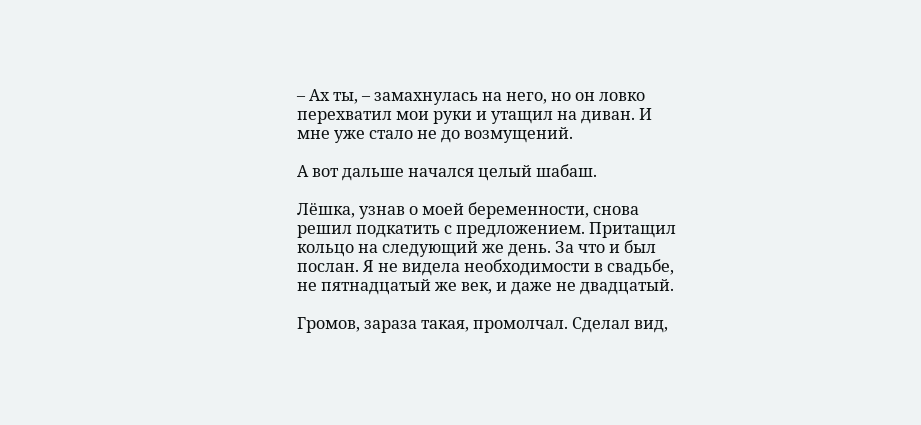– Ах ты, – замахнулась на него, но он ловко перехватил мои руки и утащил на диван. И мне уже стало не до возмущений.

А вот дальше начался целый шабаш.

Лёшка, узнав о моей беременности, снова решил подкатить с предложением. Притащил кольцо на следующий же день. За что и был послан. Я не видела необходимости в свадьбе, не пятнадцатый же век, и даже не двадцатый.

Громов, зараза такая, промолчал. Сделал вид,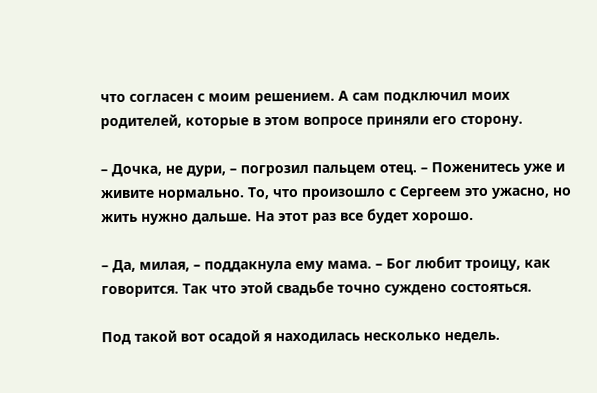что согласен с моим решением. А сам подключил моих родителей, которые в этом вопросе приняли его сторону.

– Дочка, не дури, – погрозил пальцем отец. – Поженитесь уже и живите нормально. То, что произошло с Сергеем это ужасно, но жить нужно дальше. На этот раз все будет хорошо.

– Да, милая, – поддакнула ему мама. – Бог любит троицу, как говорится. Так что этой свадьбе точно суждено состояться.

Под такой вот осадой я находилась несколько недель.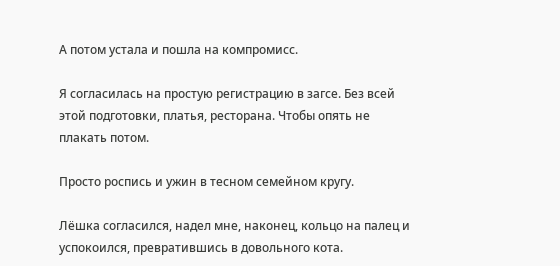А потом устала и пошла на компромисс.

Я согласилась на простую регистрацию в загсе. Без всей этой подготовки, платья, ресторана. Чтобы опять не плакать потом.

Просто роспись и ужин в тесном семейном кругу.

Лёшка согласился, надел мне, наконец, кольцо на палец и успокоился, превратившись в довольного кота.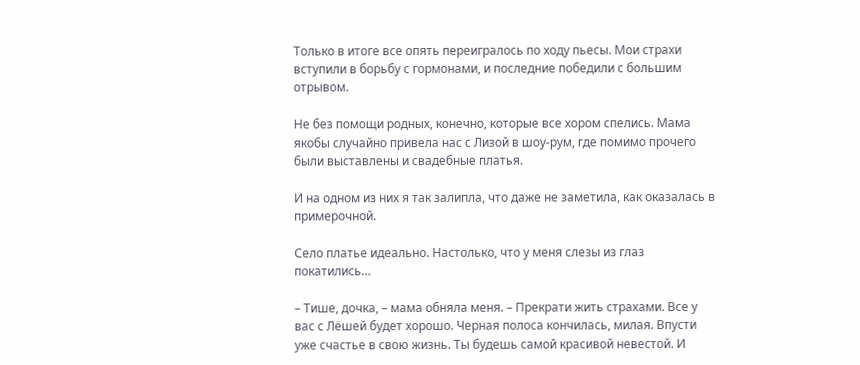Только в итоге все опять переигралось по ходу пьесы. Мои страхи вступили в борьбу с гормонами, и последние победили с большим отрывом.

Не без помощи родных, конечно, которые все хором спелись. Мама якобы случайно привела нас с Лизой в шоу-рум, где помимо прочего были выставлены и свадебные платья.

И на одном из них я так залипла, что даже не заметила, как оказалась в примерочной.

Село платье идеально. Настолько, что у меня слезы из глаз покатились…

– Тише, дочка, – мама обняла меня. – Прекрати жить страхами. Все у вас с Лёшей будет хорошо. Черная полоса кончилась, милая. Впусти уже счастье в свою жизнь. Ты будешь самой красивой невестой. И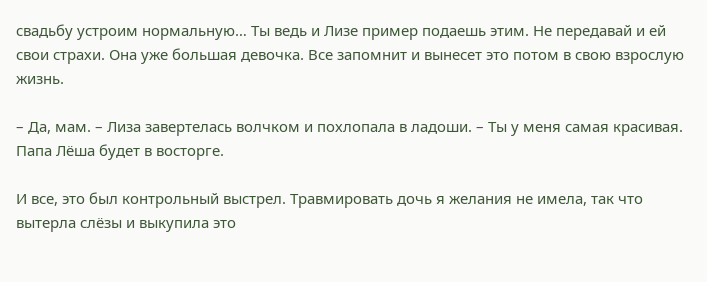свадьбу устроим нормальную… Ты ведь и Лизе пример подаешь этим. Не передавай и ей свои страхи. Она уже большая девочка. Все запомнит и вынесет это потом в свою взрослую жизнь.

– Да, мам. – Лиза завертелась волчком и похлопала в ладоши. – Ты у меня самая красивая. Папа Лёша будет в восторге.

И все, это был контрольный выстрел. Травмировать дочь я желания не имела, так что вытерла слёзы и выкупила это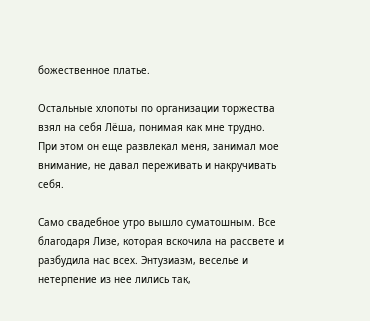божественное платье.

Остальные хлопоты по организации торжества взял на себя Лёша, понимая как мне трудно. При этом он еще развлекал меня, занимал мое внимание, не давал переживать и накручивать себя.

Само свадебное утро вышло суматошным. Все благодаря Лизе, которая вскочила на рассвете и разбудила нас всех. Энтузиазм, веселье и нетерпение из нее лились так,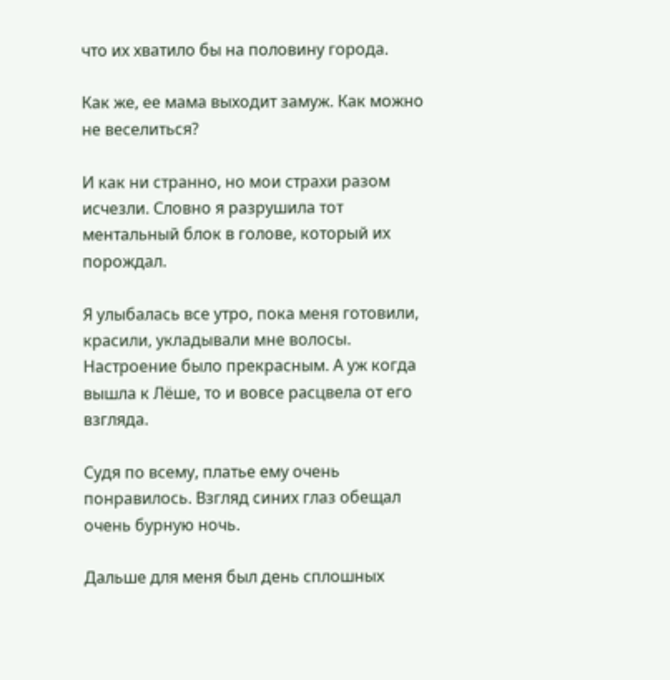что их хватило бы на половину города.

Как же, ее мама выходит замуж. Как можно не веселиться?

И как ни странно, но мои страхи разом исчезли. Словно я разрушила тот ментальный блок в голове, который их порождал.

Я улыбалась все утро, пока меня готовили, красили, укладывали мне волосы. Настроение было прекрасным. А уж когда вышла к Лёше, то и вовсе расцвела от его взгляда.

Судя по всему, платье ему очень понравилось. Взгляд синих глаз обещал очень бурную ночь.

Дальше для меня был день сплошных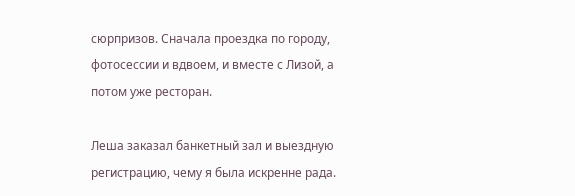сюрпризов. Сначала проездка по городу, фотосессии и вдвоем, и вместе с Лизой, а потом уже ресторан.

Леша заказал банкетный зал и выездную регистрацию, чему я была искренне рада.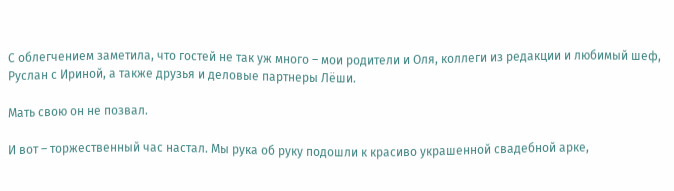С облегчением заметила, что гостей не так уж много – мои родители и Оля, коллеги из редакции и любимый шеф, Руслан с Ириной, а также друзья и деловые партнеры Лёши.

Мать свою он не позвал.

И вот – торжественный час настал. Мы рука об руку подошли к красиво украшенной свадебной арке,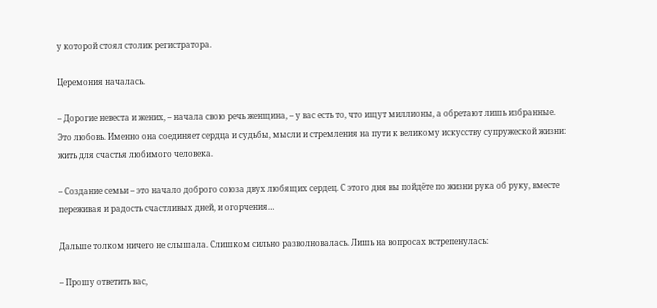у которой стоял столик регистратора.

Церемония началась.

– Дорогие невеста и жених, – начала свою речь женщина, – у вас есть то, что ищут миллионы, а обретают лишь избранные. Это любовь. Именно она соединяет сердца и судьбы, мысли и стремления на пути к великому искусству супружеской жизни: жить для счастья любимого человека.

– Создание семьи – это начало доброго союза двух любящих сердец. С этого дня вы пойдёте по жизни рука об руку, вместе переживая и радость счастливых дней, и огорчения…

Дальше толком ничего не слышала. Слишком сильно разволновалась. Лишь на вопросах встрепенулась:

– Прошу ответить вас,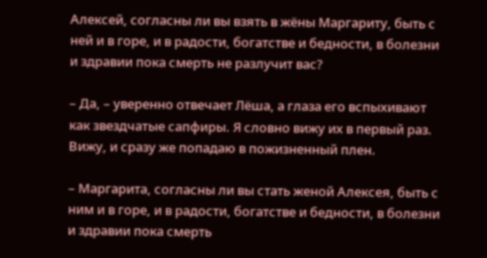Алексей, согласны ли вы взять в жёны Маргариту, быть с ней и в горе, и в радости, богатстве и бедности, в болезни и здравии пока смерть не разлучит вас?

– Да, – уверенно отвечает Лёша, а глаза его вспыхивают как звездчатые сапфиры. Я словно вижу их в первый раз. Вижу, и сразу же попадаю в пожизненный плен.

– Маргарита, согласны ли вы стать женой Алексея, быть с ним и в горе, и в радости, богатстве и бедности, в болезни и здравии пока смерть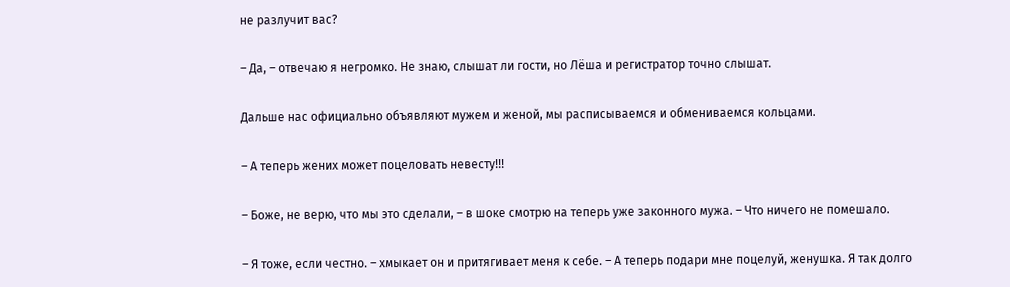не разлучит вас?

– Да, – отвечаю я негромко. Не знаю, слышат ли гости, но Лёша и регистратор точно слышат.

Дальше нас официально объявляют мужем и женой, мы расписываемся и обмениваемся кольцами.

– А теперь жених может поцеловать невесту!!!

– Боже, не верю, что мы это сделали, – в шоке смотрю на теперь уже законного мужа. – Что ничего не помешало.

– Я тоже, если честно. – хмыкает он и притягивает меня к себе. – А теперь подари мне поцелуй, женушка. Я так долго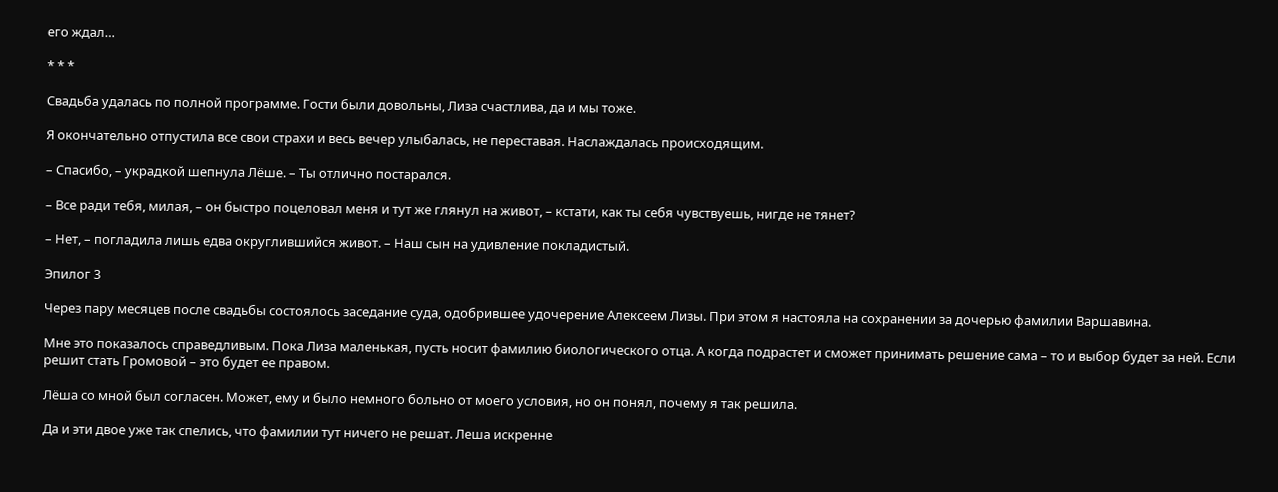его ждал…

* * *

Свадьба удалась по полной программе. Гости были довольны, Лиза счастлива, да и мы тоже.

Я окончательно отпустила все свои страхи и весь вечер улыбалась, не переставая. Наслаждалась происходящим.

– Спасибо, – украдкой шепнула Лёше. – Ты отлично постарался.

– Все ради тебя, милая, – он быстро поцеловал меня и тут же глянул на живот, – кстати, как ты себя чувствуешь, нигде не тянет?

– Нет, – погладила лишь едва округлившийся живот. – Наш сын на удивление покладистый.

Эпилог 3

Через пару месяцев после свадьбы состоялось заседание суда, одобрившее удочерение Алексеем Лизы. При этом я настояла на сохранении за дочерью фамилии Варшавина.

Мне это показалось справедливым. Пока Лиза маленькая, пусть носит фамилию биологического отца. А когда подрастет и сможет принимать решение сама – то и выбор будет за ней. Если решит стать Громовой – это будет ее правом.

Лёша со мной был согласен. Может, ему и было немного больно от моего условия, но он понял, почему я так решила.

Да и эти двое уже так спелись, что фамилии тут ничего не решат. Леша искренне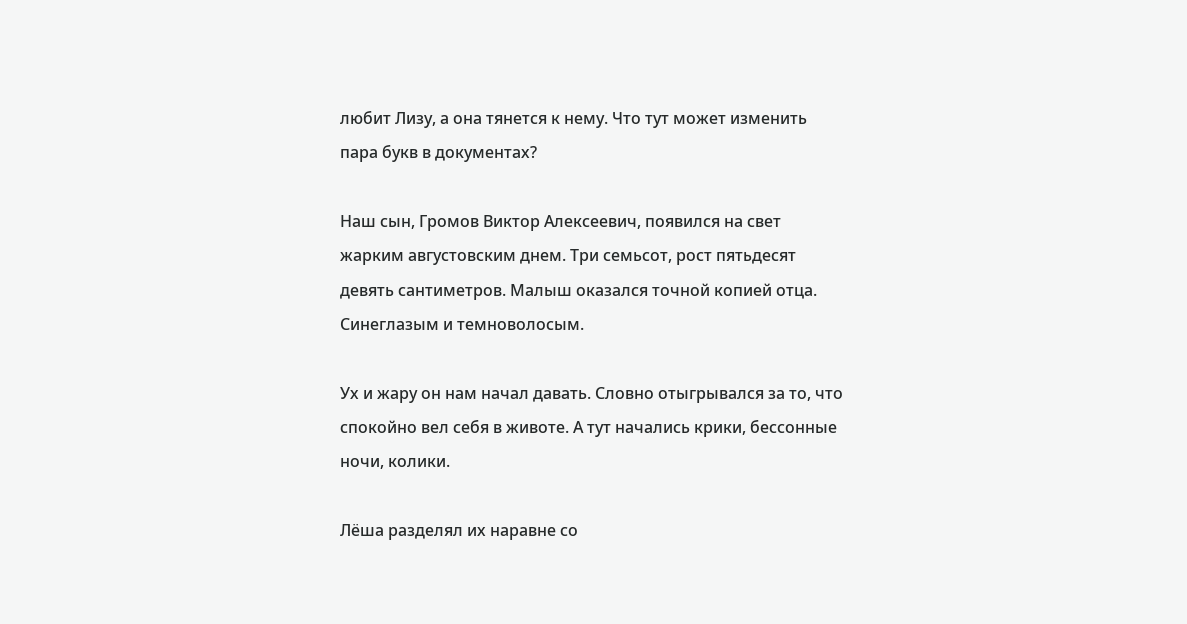любит Лизу, а она тянется к нему. Что тут может изменить пара букв в документах?

Наш сын, Громов Виктор Алексеевич, появился на свет жарким августовским днем. Три семьсот, рост пятьдесят девять сантиметров. Малыш оказался точной копией отца. Синеглазым и темноволосым.

Ух и жару он нам начал давать. Словно отыгрывался за то, что спокойно вел себя в животе. А тут начались крики, бессонные ночи, колики.

Лёша разделял их наравне со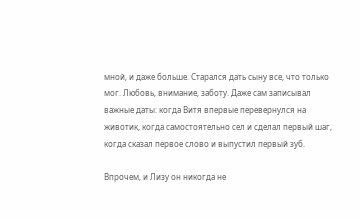мной, и даже больше. Старался дать сыну все, что только мог. Любовь, внимание, заботу. Даже сам записывал важные даты: когда Витя впервые перевернулся на животик, когда самостоятельно сел и сделал первый шаг, когда сказал первое слово и выпустил первый зуб.

Впрочем, и Лизу он никогда не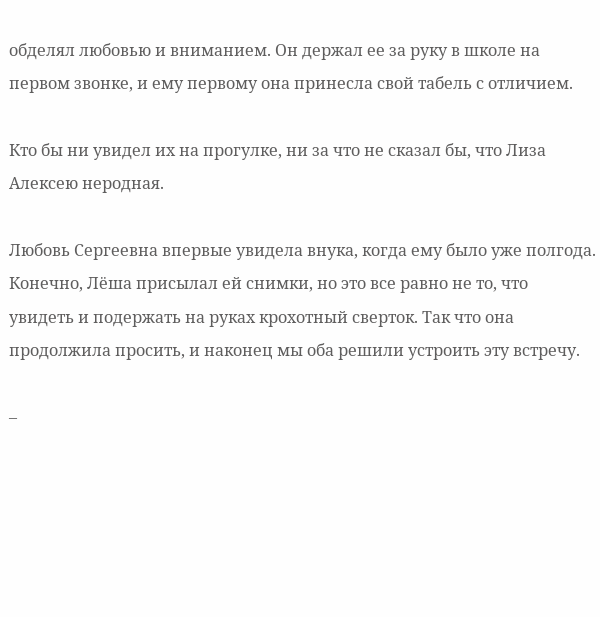обделял любовью и вниманием. Он держал ее за руку в школе на первом звонке, и ему первому она принесла свой табель с отличием.

Кто бы ни увидел их на прогулке, ни за что не сказал бы, что Лиза Алексею неродная.

Любовь Сергеевна впервые увидела внука, когда ему было уже полгода. Конечно, Лёша присылал ей снимки, но это все равно не то, что увидеть и подержать на руках крохотный сверток. Так что она продолжила просить, и наконец мы оба решили устроить эту встречу.

–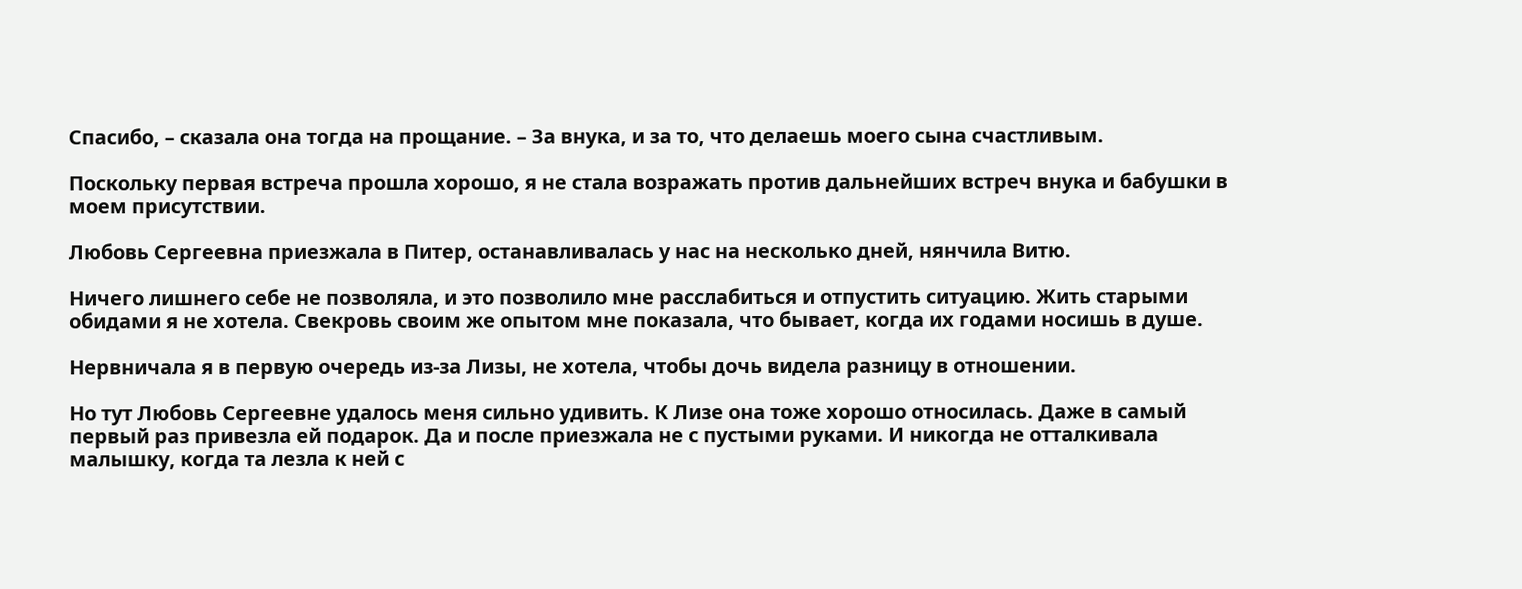Спасибо, – сказала она тогда на прощание. – За внука, и за то, что делаешь моего сына счастливым.

Поскольку первая встреча прошла хорошо, я не стала возражать против дальнейших встреч внука и бабушки в моем присутствии.

Любовь Сергеевна приезжала в Питер, останавливалась у нас на несколько дней, нянчила Витю.

Ничего лишнего себе не позволяла, и это позволило мне расслабиться и отпустить ситуацию. Жить старыми обидами я не хотела. Свекровь своим же опытом мне показала, что бывает, когда их годами носишь в душе.

Нервничала я в первую очередь из-за Лизы, не хотела, чтобы дочь видела разницу в отношении.

Но тут Любовь Сергеевне удалось меня сильно удивить. К Лизе она тоже хорошо относилась. Даже в самый первый раз привезла ей подарок. Да и после приезжала не с пустыми руками. И никогда не отталкивала малышку, когда та лезла к ней с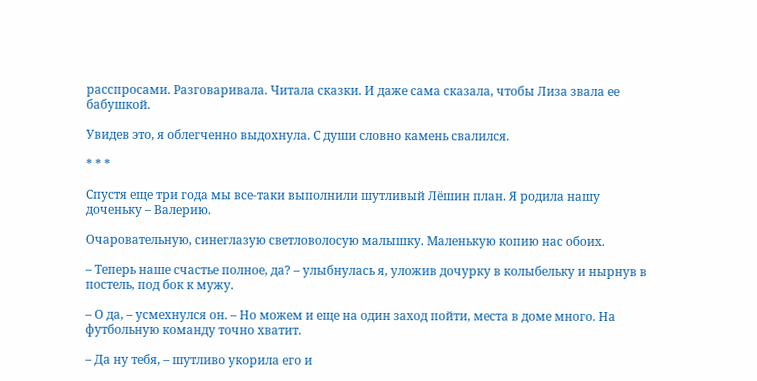расспросами. Разговаривала. Читала сказки. И даже сама сказала, чтобы Лиза звала ее бабушкой.

Увидев это, я облегченно выдохнула. С души словно камень свалился.

* * *

Спустя еще три года мы все-таки выполнили шутливый Лёшин план. Я родила нашу доченьку – Валерию.

Очаровательную, синеглазую светловолосую малышку. Маленькую копию нас обоих.

– Теперь наше счастье полное, да? – улыбнулась я, уложив дочурку в колыбельку и нырнув в постель, под бок к мужу.

– О да, – усмехнулся он. – Но можем и еще на один заход пойти, места в доме много. На футбольную команду точно хватит.

– Да ну тебя, – шутливо укорила его и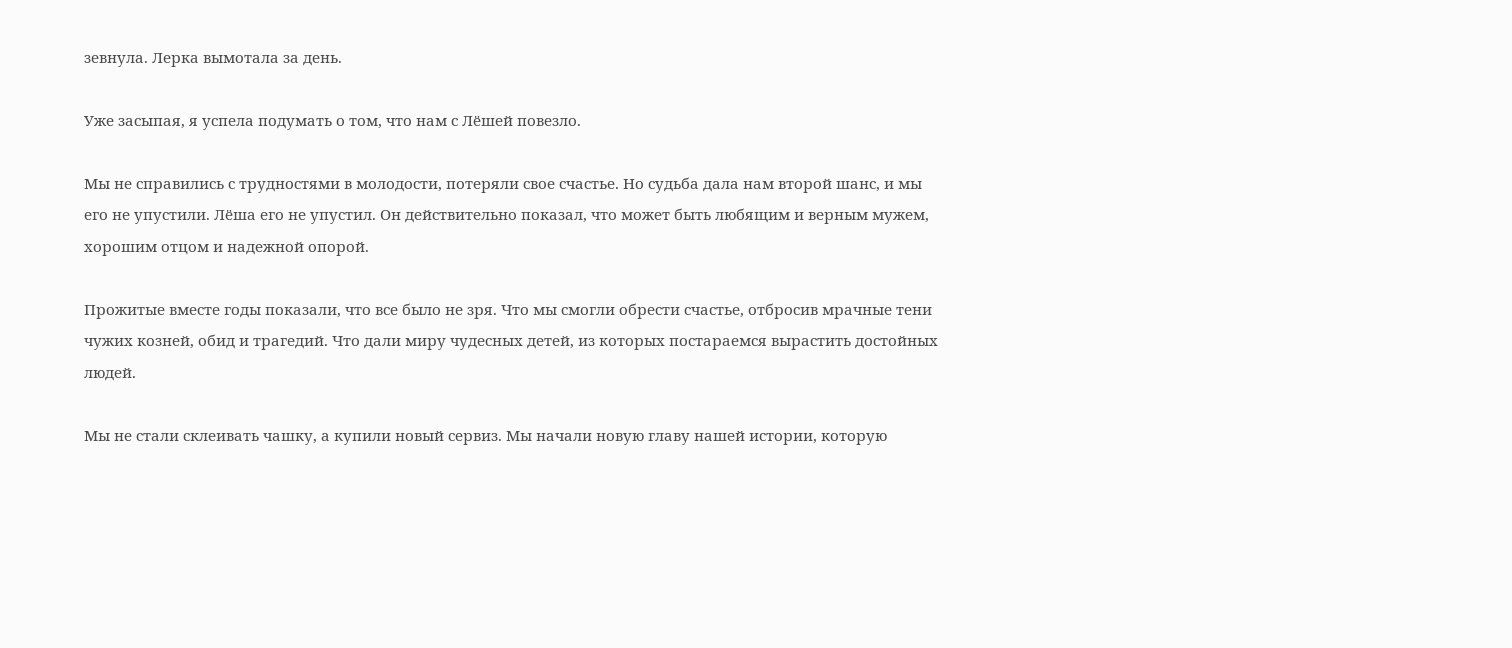зевнула. Лерка вымотала за день.

Уже засыпая, я успела подумать о том, что нам с Лёшей повезло.

Мы не справились с трудностями в молодости, потеряли свое счастье. Но судьба дала нам второй шанс, и мы его не упустили. Лёша его не упустил. Он действительно показал, что может быть любящим и верным мужем, хорошим отцом и надежной опорой.

Прожитые вместе годы показали, что все было не зря. Что мы смогли обрести счастье, отбросив мрачные тени чужих козней, обид и трагедий. Что дали миру чудесных детей, из которых постараемся вырастить достойных людей.

Мы не стали склеивать чашку, а купили новый сервиз. Мы начали новую главу нашей истории, которую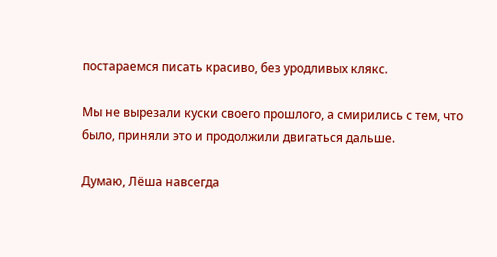постараемся писать красиво, без уродливых клякс.

Мы не вырезали куски своего прошлого, а смирились с тем, что было, приняли это и продолжили двигаться дальше.

Думаю, Лёша навсегда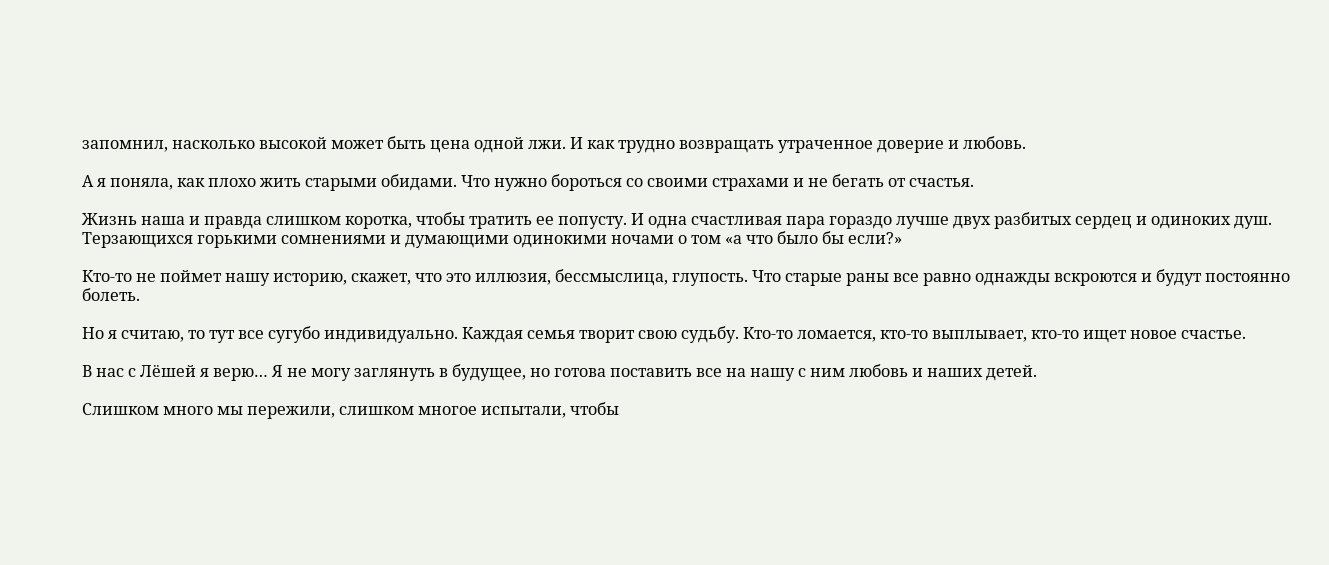запомнил, насколько высокой может быть цена одной лжи. И как трудно возвращать утраченное доверие и любовь.

А я поняла, как плохо жить старыми обидами. Что нужно бороться со своими страхами и не бегать от счастья.

Жизнь наша и правда слишком коротка, чтобы тратить ее попусту. И одна счастливая пара гораздо лучше двух разбитых сердец и одиноких душ. Терзающихся горькими сомнениями и думающими одинокими ночами о том «а что было бы если?»

Кто-то не поймет нашу историю, скажет, что это иллюзия, бессмыслица, глупость. Что старые раны все равно однажды вскроются и будут постоянно болеть.

Но я считаю, то тут все сугубо индивидуально. Каждая семья творит свою судьбу. Кто-то ломается, кто-то выплывает, кто-то ищет новое счастье.

В нас с Лёшей я верю… Я не могу заглянуть в будущее, но готова поставить все на нашу с ним любовь и наших детей.

Слишком много мы пережили, слишком многое испытали, чтобы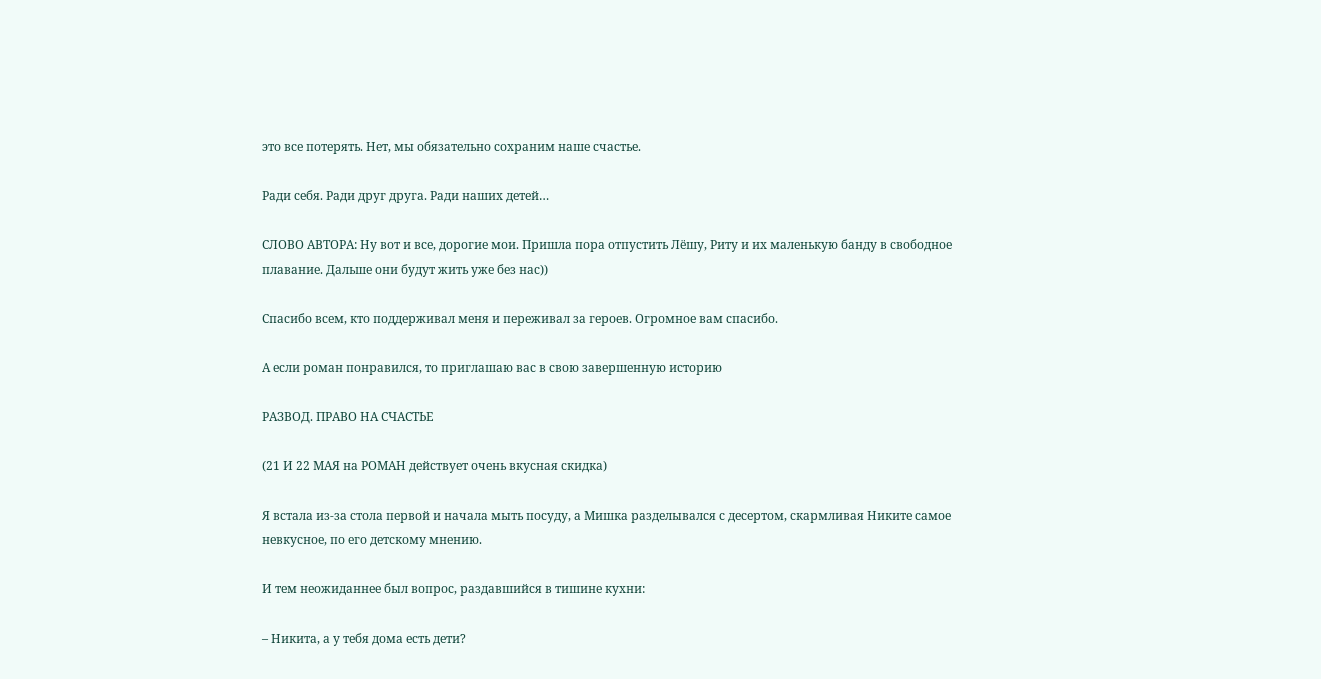это все потерять. Нет, мы обязательно сохраним наше счастье.

Ради себя. Ради друг друга. Ради наших детей…

СЛОВО АВТОРА: Ну вот и все, дорогие мои. Пришла пора отпустить Лёшу, Риту и их маленькую банду в свободное плавание. Дальше они будут жить уже без нас))

Спасибо всем, кто поддерживал меня и переживал за героев. Огромное вам спасибо.

А если роман понравился, то приглашаю вас в свою завершенную историю

РАЗВОД. ПРАВО НА СЧАСТЬЕ

(21 И 22 МАЯ на РОМАН действует очень вкусная скидка)

Я встала из-за стола первой и начала мыть посуду, а Мишка разделывался с десертом, скармливая Никите самое невкусное, по его детскому мнению.

И тем неожиданнее был вопрос, раздавшийся в тишине кухни:

– Никита, а у тебя дома есть дети?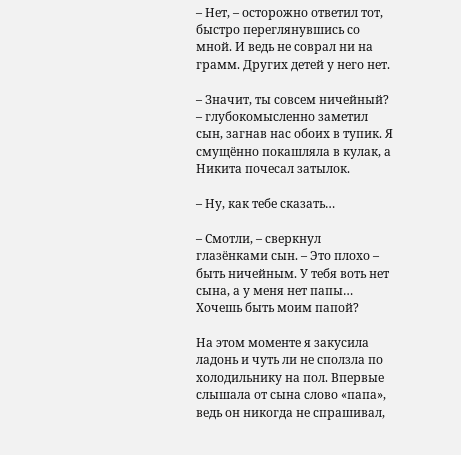– Нет, – осторожно ответил тот, быстро переглянувшись со мной. И ведь не соврал ни на грамм. Других детей у него нет.

– Значит, ты совсем ничейный? – глубокомысленно заметил сын, загнав нас обоих в тупик. Я смущённо покашляла в кулак, а Никита почесал затылок.

– Ну, как тебе сказать…

– Смотли, – сверкнул глазёнками сын. – Это плохо – быть ничейным. У тебя воть нет сына, а у меня нет папы… Хочешь быть моим папой?

На этом моменте я закусила ладонь и чуть ли не сползла по холодильнику на пол. Впервые слышала от сына слово «папа», ведь он никогда не спрашивал,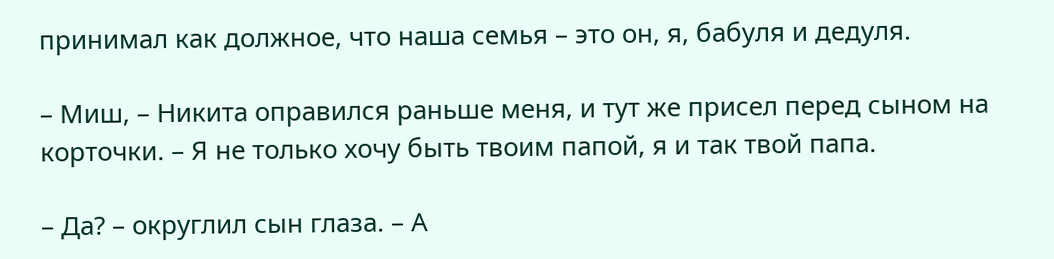принимал как должное, что наша семья – это он, я, бабуля и дедуля.

– Миш, – Никита оправился раньше меня, и тут же присел перед сыном на корточки. – Я не только хочу быть твоим папой, я и так твой папа.

– Да? – округлил сын глаза. – А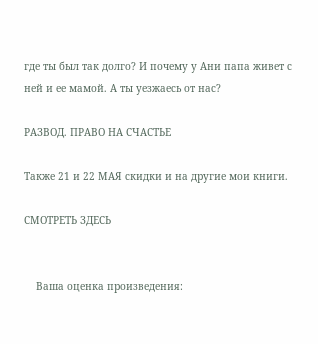где ты был так долго? И почему у Ани папа живет с ней и ее мамой. А ты уезжаесь от нас?

РАЗВОД. ПРАВО НА СЧАСТЬЕ

Также 21 и 22 МАЯ скидки и на другие мои книги.

СМОТРЕТЬ ЗДЕСЬ


    Ваша оценка произведения: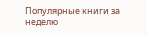Популярные книги за неделю